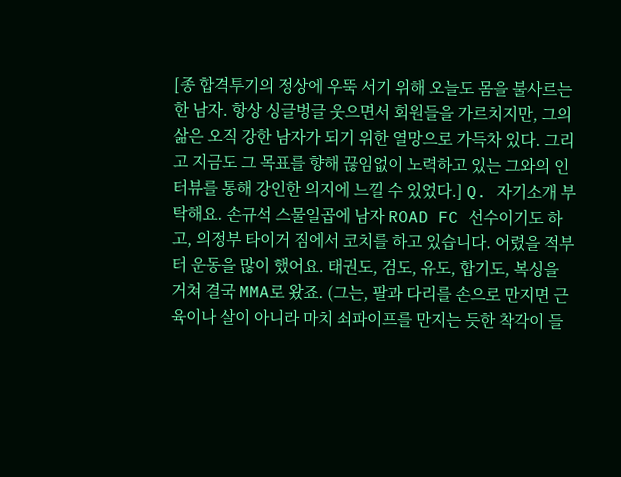[종 합격투기의 정상에 우뚝 서기 위해 오늘도 몸을 불사르는 한 남자. 항상 싱글벙글 웃으면서 회원들을 가르치지만, 그의 삶은 오직 강한 남자가 되기 위한 열망으로 가득차 있다. 그리고 지금도 그 목표를 향해 끊임없이 노력하고 있는 그와의 인터뷰를 통해 강인한 의지에 느낄 수 있었다.] Q. 자기소개 부탁해요. 손규석 스물일곱에 남자 ROAD FC 선수이기도 하고, 의정부 타이거 짐에서 코치를 하고 있습니다. 어렸을 적부터 운동을 많이 했어요. 태권도, 검도, 유도, 합기도, 복싱을 거쳐 결국 MMA로 왔죠. (그는, 팔과 다리를 손으로 만지면 근육이나 살이 아니라 마치 쇠파이프를 만지는 듯한 착각이 들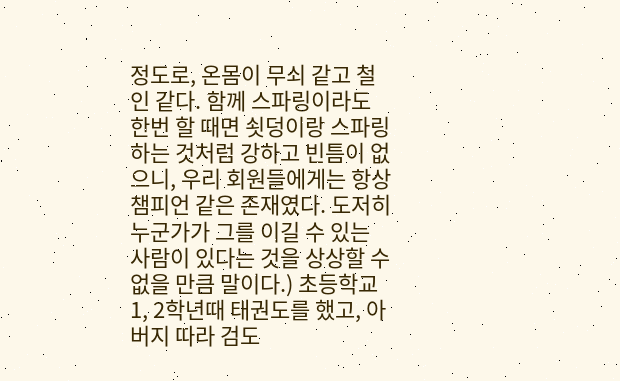정도로, 온몸이 무쇠 같고 철인 같다. 함께 스파링이라도 한번 할 때면 쇳덩이랑 스파링하는 것처럼 강하고 빈틈이 없으니, 우리 회원들에게는 항상 챔피언 같은 존재였다. 도저히 누군가가 그를 이길 수 있는 사람이 있다는 것을 상상할 수 없을 만큼 말이다.) 초등학교 1, 2학년때 태권도를 했고, 아버지 따라 검도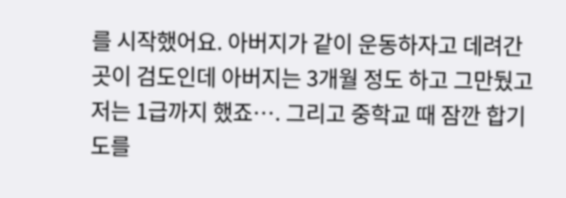를 시작했어요. 아버지가 같이 운동하자고 데려간 곳이 검도인데 아버지는 3개월 정도 하고 그만뒀고 저는 1급까지 했죠…. 그리고 중학교 때 잠깐 합기도를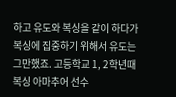하고 유도와 복싱을 같이 하다가 복싱에 집중하기 위해서 유도는 그만했죠. 고등학교 1, 2학년때 복싱 아마추어 선수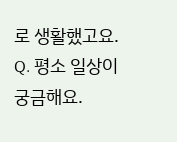로 생활했고요. Q. 평소 일상이 궁금해요.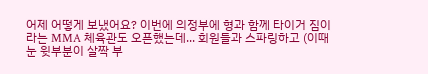어제 어떻게 보냈어요? 이번에 의정부에 형과 함께 타이거 짐이라는 MMA 체육관도 오픈했는데... 회원들과 스파링하고 (이때 눈 윗부분이 살짝 부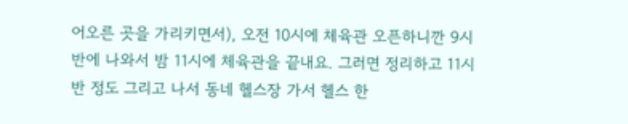어오른 곳을 가리키면서), 오전 10시에 체육관 오픈하니깐 9시 반에 나와서 밤 11시에 체육관을 끝내요. 그러면 정리하고 11시 반 정도 그리고 나서 동네 헬스장 가서 헬스 한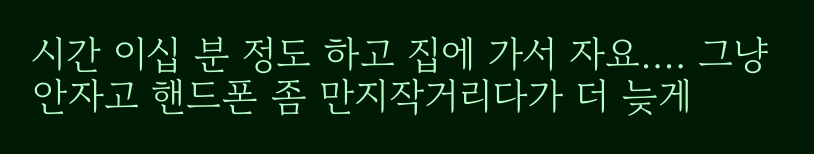시간 이십 분 정도 하고 집에 가서 자요…. 그냥 안자고 핸드폰 좀 만지작거리다가 더 늦게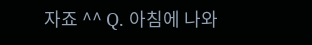자죠 ^^ Q. 아침에 나와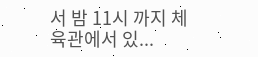서 밤 11시 까지 체육관에서 있...